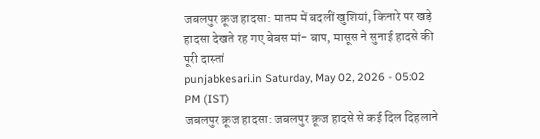जबलपुर क्रूज हादसा: मातम में बदलीं खुशियां, किनारे पर खड़े हादसा देखते रह गए बेबस मां- बाप, मासूस ने सुनाई हादसे की पूरी दास्तां
punjabkesari.in Saturday, May 02, 2026 - 05:02 PM (IST)
जबलपुर क्रूज हादसा: जबलपुर क्रूज हादसे से कई दिल दिहलाने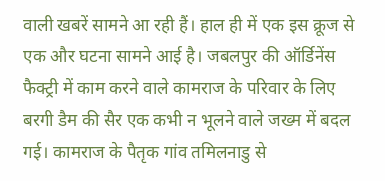वाली खबरें सामने आ रही हैं। हाल ही में एक इस क्रूज से एक और घटना सामने आई है। जबलपुर की ऑर्डिनेंस फैक्ट्री में काम करने वाले कामराज के परिवार के लिए बरगी डैम की सैर एक कभी न भूलने वाले जख्म में बदल गई। कामराज के पैतृक गांव तमिलनाडु से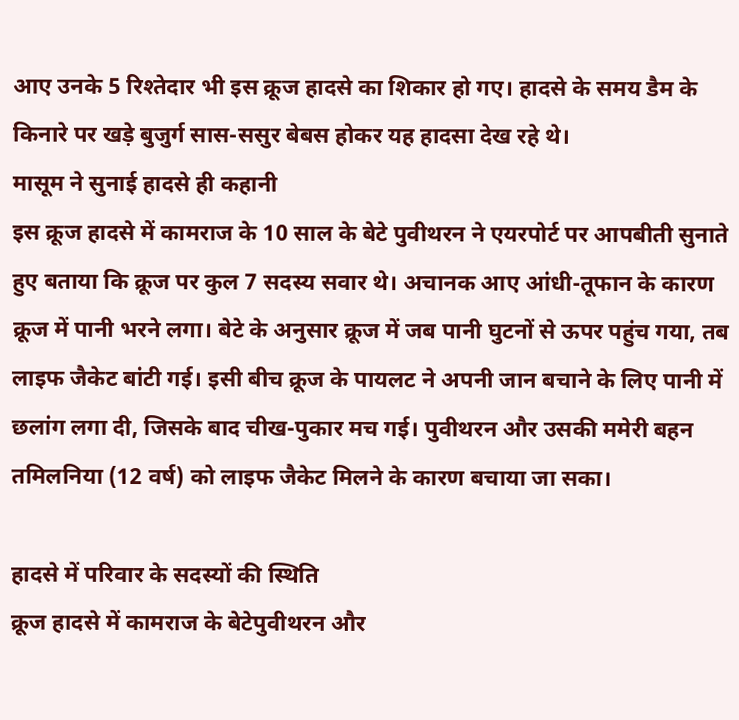आए उनके 5 रिश्तेदार भी इस क्रूज हादसे का शिकार हो गए। हादसे के समय डैम के किनारे पर खड़े बुजुर्ग सास-ससुर बेबस होकर यह हादसा देख रहे थे।
मासूम ने सुनाई हादसे ही कहानी
इस क्रूज हादसे में कामराज के 10 साल के बेटे पुवीथरन ने एयरपोर्ट पर आपबीती सुनाते हुए बताया कि क्रूज पर कुल 7 सदस्य सवार थे। अचानक आए आंधी-तूफान के कारण क्रूज में पानी भरने लगा। बेटे के अनुसार क्रूज में जब पानी घुटनों से ऊपर पहुंच गया, तब लाइफ जैकेट बांटी गई। इसी बीच क्रूज के पायलट ने अपनी जान बचाने के लिए पानी में छलांग लगा दी, जिसके बाद चीख-पुकार मच गई। पुवीथरन और उसकी ममेरी बहन तमिलनिया (12 वर्ष) को लाइफ जैकेट मिलने के कारण बचाया जा सका।

हादसे में परिवार के सदस्यों की स्थिति
क्रूज हादसे में कामराज के बेटेपुवीथरन और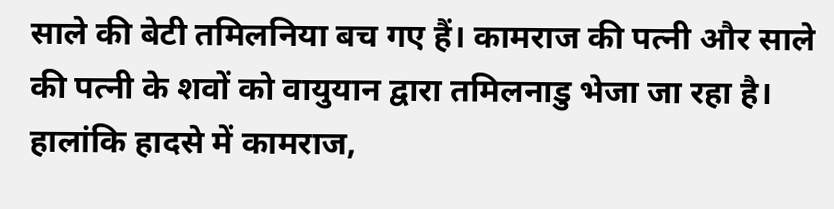साले की बेटी तमिलनिया बच गए हैं। कामराज की पत्नी और साले की पत्नी के शवों को वायुयान द्वारा तमिलनाडु भेजा जा रहा है। हालांकि हादसे में कामराज,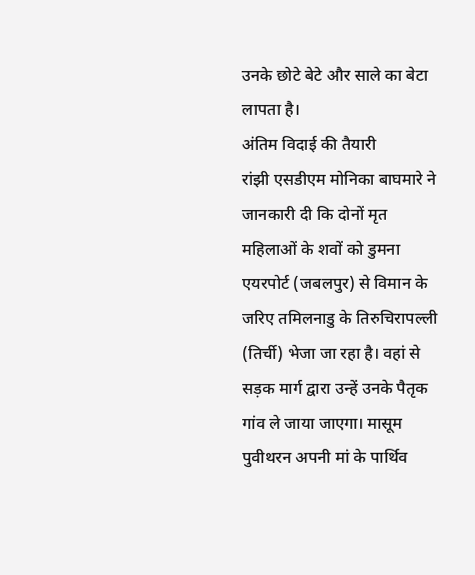उनके छोटे बेटे और साले का बेटा लापता है।
अंतिम विदाई की तैयारी
रांझी एसडीएम मोनिका बाघमारे ने जानकारी दी कि दोनों मृत महिलाओं के शवों को डुमना एयरपोर्ट (जबलपुर) से विमान के जरिए तमिलनाडु के तिरुचिरापल्ली (तिर्ची) भेजा जा रहा है। वहां से सड़क मार्ग द्वारा उन्हें उनके पैतृक गांव ले जाया जाएगा। मासूम पुवीथरन अपनी मां के पार्थिव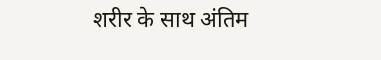शरीर के साथ अंतिम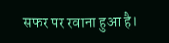सफर पर रवाना हुआ है।